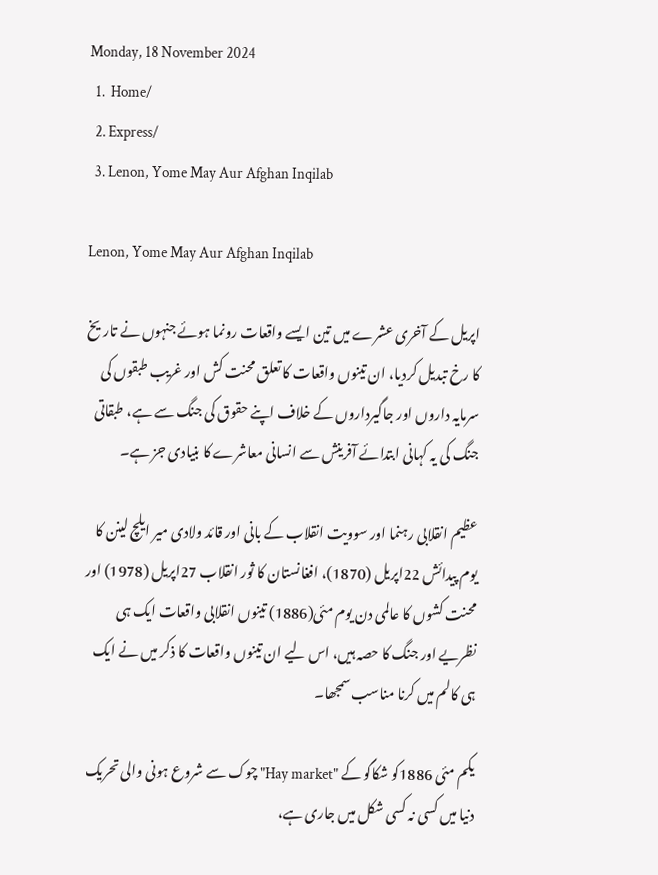Monday, 18 November 2024
  1.  Home/
  2. Express/
  3. Lenon, Yome May Aur Afghan Inqilab

Lenon, Yome May Aur Afghan Inqilab

اپریل کے آخری عشرے میں تین ایسے واقعات رونما ہوئے جنہوں نے تاریخ کا رخ تبدیل کردیا، ان تینوں واقعات کا تعلق محنت کش اور غریب طبقوں کی سرمایہ داروں اور جاگیرداروں کے خلاف اپنے حقوق کی جنگ سے ہے، طبقاتی جنگ کی یہ کہانی ابتدائے آفرینش سے انسانی معاشرے کا بنیادی جز ہے۔

عظیم انقلابی رہنما اور سوویت انقلاب کے بانی اور قائد ولادی میر ایلچ لینن کا یوم پیدائش 22اپریل (1870)، افغانستان کا ثور انقلاب 27اپریل (1978) اور محنت کشوں کا عالمی دن یوم مئی(1886) تینوں انقلابی واقعات ایک ہی نظریے اور جنگ کا حصہ ہیں، اس لیے ان تینوں واقعات کا ذکر میں نے ایک ہی کالم میں کرنا مناسب سمجھا۔

یکم مئی 1886کو شکاگو کے "Hay market" چوک سے شروع ہونی والی تحریک دنیا میں کسی نہ کسی شکل میں جاری ہے،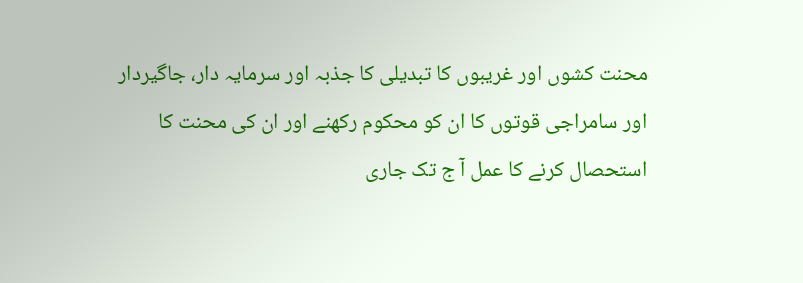محنت کشوں اور غریبوں کا تبدیلی کا جذبہ اور سرمایہ دار، جاگیردار اور سامراجی قوتوں کا ان کو محکوم رکھنے اور ان کی محنت کا استحصال کرنے کا عمل آ ج تک جاری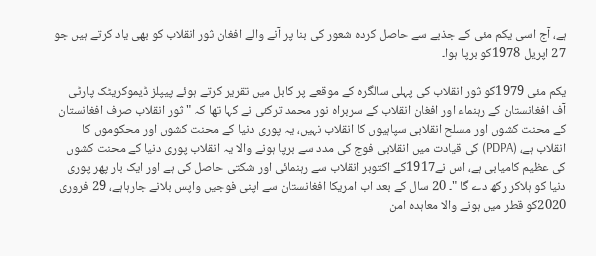ہے، آج اسی یکم مئی کے جذبے سے حاصل کردہ شعور کی بنا پر آنے والے افغان ثور انقلاب کو بھی یاد کرتے ہیں جو 27 اپریل 1978کو برپا ہوا۔

یکم مئی 1979کو ثور انقلاب کی پہلی سالگرہ کے موقعے پر کابل میں تقریر کرتے ہوئے پیپلز ڈیموکریٹک پارٹی آف افغانستان کے رہنماء اور افغان انقلاب کے سربراہ نور محمد ترکئی نے کہا تھا کہ "ثور انقلاب صرف افغانستان کے محنت کشوں اور مسلح انقلابی سپاہیوں کا انقلاب نہیں، یہ پوری دنیا کے محنت کشوں اور محکوموں کا انقلاب ہے، (PDPA) کی قیادت میں انقلابی فوج کی مدد سے برپا ہونے والا یہ انقلاب پوری دنیا کے محنت کشوں کی عظیم کامیابی ہے، اس نے1917کے اکتوبر انقلاب سے رہنمائی اور شکتی حاصل کی ہے اور ایک بار پھر پوری دنیا کو ہلاکر رکھ دے گا "۔ 20 سال کے بعد اب امریکا افغانستان سے اپنی فوجیں واپس بلانے جارہاہے، 29 فروری 2020کو قطر میں ہونے والا معاہدہ امن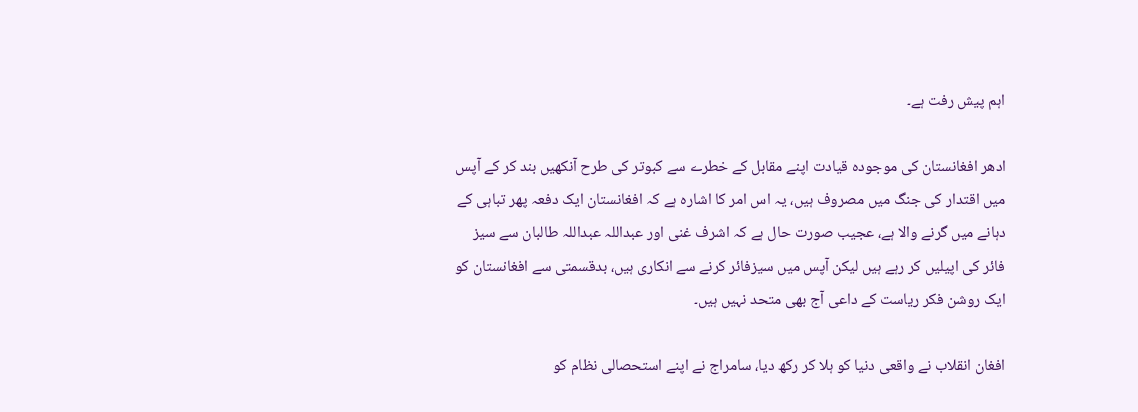اہم پیش رفت ہے۔

ادھر افغانستان کی موجودہ قیادت اپنے مقابل کے خطرے سے کبوتر کی طرح آنکھیں بند کر کے آپس میں اقتدار کی جنگ میں مصروف ہیں، یہ اس امر کا اشارہ ہے کہ افغانستان ایک دفعہ پھر تباہی کے دہانے میں گرنے والا ہے، عجیب صورت حال ہے کہ اشرف غنی اور عبداللہ عبداللہ طالبان سے سیز فائر کی اپیلیں کر رہے ہیں لیکن آپس میں سیزفائر کرنے سے انکاری ہیں، بدقسمتی سے افغانستان کو ایک روشن فکر ریاست کے داعی آج بھی متحد نہیں ہیں۔

افغان انقلاب نے واقعی دنیا کو ہلا کر رکھ دیا، سامراج نے اپنے استحصالی نظام کو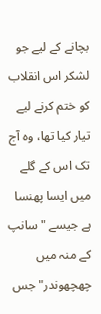بچانے کے لیے جو لشکر اس انقلاب کو ختم کرنے لیے تیار کیا تھا، وہ آج تک اس کے گلے میں ایسا پھنسا ہے جیسے "سانپ کے منہ میں چھچھوندر" جس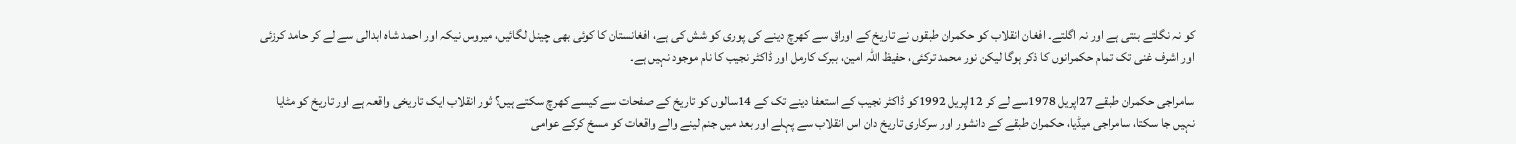کو نہ نگلتے بنتی ہے اور نہ اگلتے۔ افغان انقلاب کو حکمران طبقوں نے تاریخ کے اوراق سے کھرچ دینے کی پوری کو شش کی ہے، افغانستان کا کوئی بھی چینل لگائیں، میروس نیکہ اور احمد شاہ ابدالی سے لے کر حامد کرزئی اور اشرف غنی تک تمام حکمرانوں کا ذکر ہوگا لیکن نور محمد ترکئی، حفیظ اللہ امین، ببرک کارمل اور ڈاکٹر نجیب کا نام موجود نہیں ہے۔

سامراجی حکمران طبقے 27اپریل 1978سے لے کر 12اپریل 1992کو ڈاکٹر نجیب کے استعفا دینے تک کے 14سالوں کو تاریخ کے صفحات سے کیسے کھرچ سکتے ہیں؟ ثور انقلاب ایک تاریخی واقعہ ہے اور تاریخ کو مٹایا نہیں جا سکتا، سامراجی میڈیا، حکمران طبقے کے دانشور اور سرکاری تاریخ دان اس انقلاب سے پہلے اور بعد میں جنم لینے والے واقعات کو مسخ کرکے عوامی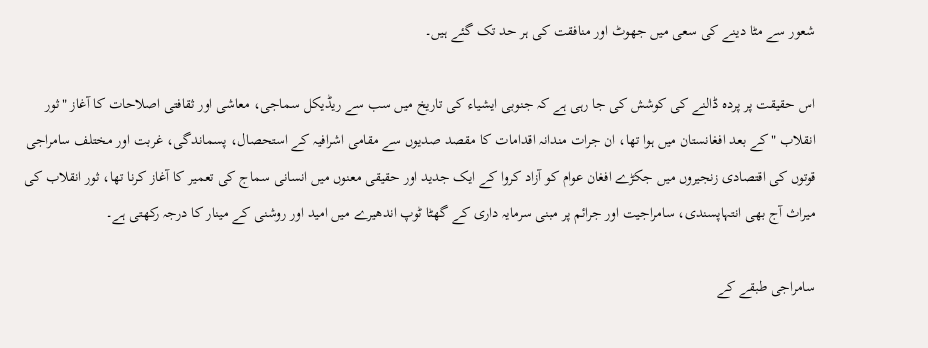شعور سے مٹا دینے کی سعی میں جھوٹ اور منافقت کی ہر حد تک گئے ہیں۔

اس حقیقت پر پردہ ڈالنے کی کوشش کی جا رہی ہے کہ جنوبی ایشیاء کی تاریخ میں سب سے ریڈیکل سماجی، معاشی اور ثقافتی اصلاحات کا آغاز "ثور انقلاب "کے بعد افغانستان میں ہوا تھا، ان جرات مندانہ اقدامات کا مقصد صدیوں سے مقامی اشرافیہ کے استحصال، پسماندگی، غربت اور مختلف سامراجی قوتوں کی اقتصادی زنجیروں میں جکڑے افغان عوام کو آزاد کروا کے ایک جدید اور حقیقی معنوں میں انسانی سماج کی تعمیر کا آغاز کرنا تھا، ثور انقلاب کی میراث آج بھی انتہاپسندی، سامراجیت اور جرائم پر مبنی سرمایہ داری کے گھٹا ٹوپ اندھیرے میں امید اور روشنی کے مینار کا درجہ رکھتی ہے۔

سامراجی طبقے کے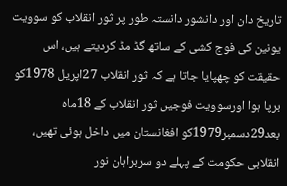تاریخ دان اور دانشور دانستہ طور پر ثور انقلاب کو سوویت یونین کی فوج کشی کے ساتھ گڈ مڈ کردیتے ہیں، اس حقیقت کو چھپایا جاتا ہے کہ ثور انقلاب 27اپریل 1978کو برپا ہوا اورسوویت فوجیں ثور انقلاب کے 18ماہ بعد29دسمبر1979کو افغانستان میں داخل ہوئی تھیں، انقلابی حکومت کے پہلے دو سربراہان نور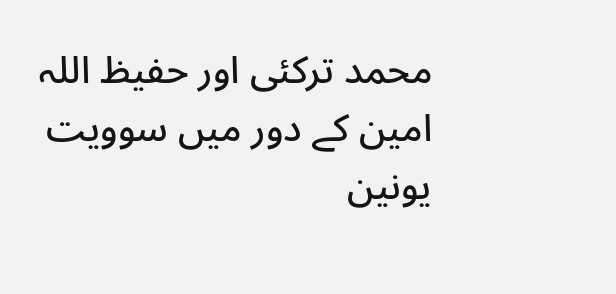محمد ترکئی اور حفیظ اللہ امین کے دور میں سوویت یونین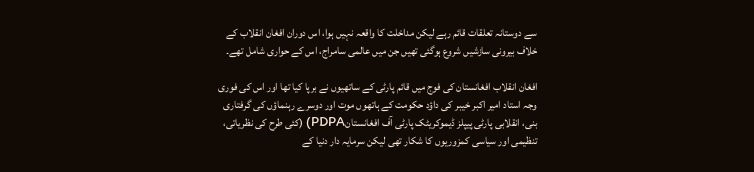سے دوستانہ تعلقات قائم رہے لیکن مداخلت کا واقعہ نہیں ہوا، اس دوران افغان انقلاب کے خلاف بیرونی سازشیں شروع ہوگئی تھیں جن میں عالمی سامراج، اس کے حواری شامل تھے۔

افغان انقلاب افغانستان کی فوج میں قائم پارٹی کے ساتھیوں نے برپا کیا تھا اور اس کی فوری وجہ استاد امیر اکبر خیبر کی داؤد حکومت کے ہاتھوں موت اور دوسرے رہنماؤں کی گرفتاری بنی، انقلابی پارٹی پیپلز ڈیموکریٹک پارٹی آف افغانستانPDPA) (کئی طرح کی نظریاتی، تنظیمی اور سیاسی کمزوریوں کا شکار تھی لیکن سرمایہ دار دنیا کے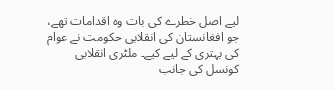لیے اصل خطرے کی بات وہ اقدامات تھے، جو افغانستان کی انقلابی حکومت نے عوام کی بہتری کے لیے کیے۔ ملٹری انقلابی کونسل کی جانب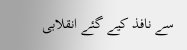سے نافذ کیے گئے انقلابی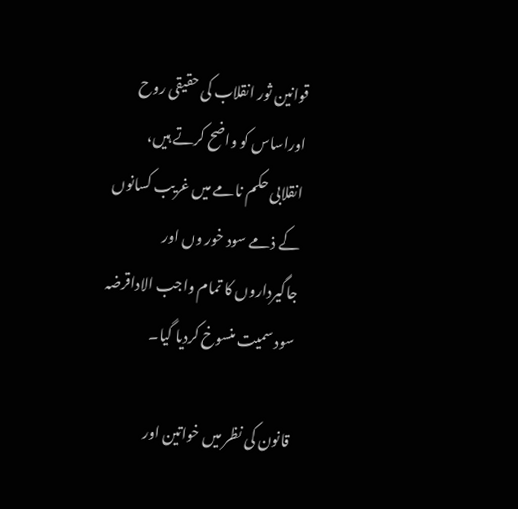قوانین ثور انقلاب کی حقیقی روح اوراساس کو واضح کرتے ہیں، انقلابی حکم نامے میں غریب کسانوں کے ذمے سود خور وں اور جاگیرداروں کا تمام واجب الاداقرضہ سود سمیت منسوخ کردیا گیا۔

قانون کی نظر میں خواتین اور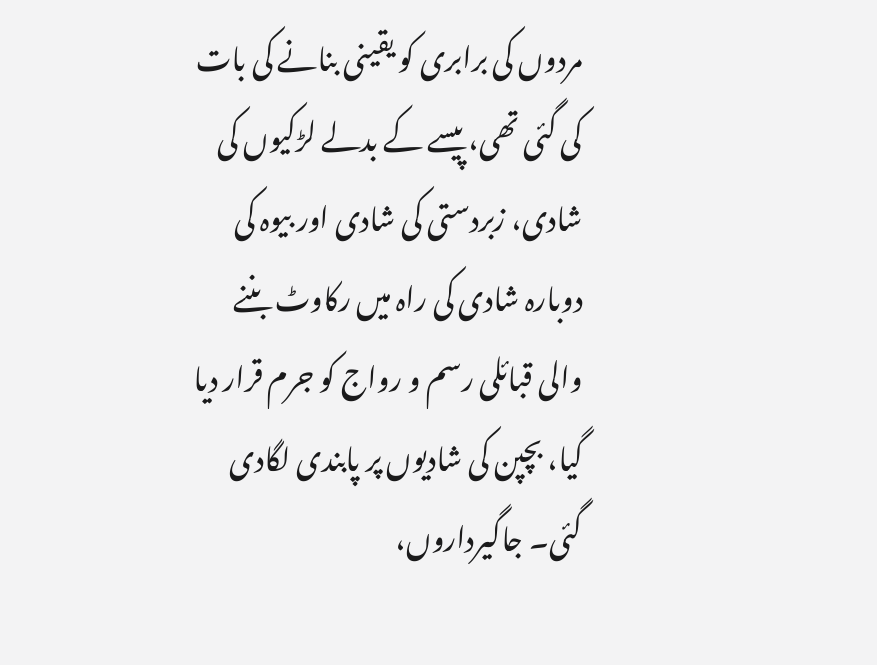مردوں کی برابری کو یقینی بنانے کی بات کی گئی تھی، پیسے کے بدلے لڑکیوں کی شادی، زبردستی کی شادی اور بیوہ کی دوبارہ شادی کی راہ میں رکاوٹ بننے والی قبائلی رسم و رواج کو جرم قرار دیا گیا، بچپن کی شادیوں پر پابندی لگادی گئی۔ جاگیرداروں،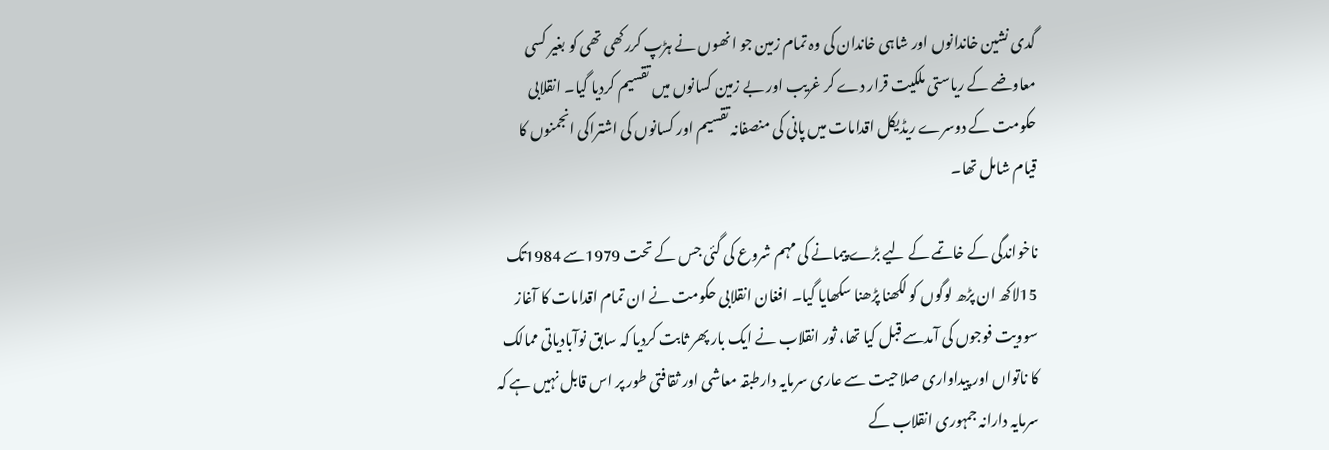گدی نشین خاندانوں اور شاہی خاندان کی وہ تمام زمین جو انھوں نے ہڑپ کررکھی تھی کو بغیر کسی معاوضے کے ریاستی ملکیت قرار دے کر غریب اور بے زمین کسانوں میں تقسیم کردیا گیا۔ انقلابی حکومت کے دوسرے ریڈیکل اقدامات میں پانی کی منصفانہ تقسیم اور کسانوں کی اشتراکی انجمنوں کا قیام شامل تھا۔

ناخواندگی کے خاتمے کے لیے بڑے پیمانے کی مہم شروع کی گئی جس کے تحت 1979سے 1984تک 15لاکھ ان پڑھ لوگوں کو لکھنا پڑھنا سکھایا گیا۔ افغان انقلابی حکومت نے ان تمام اقدامات کا آغاز سوویت فوجوں کی آمدسے قبل کیا تھا، ثور انقلاب نے ایک بار پھر ثابت کردیا کہ سابق نوآبادیاتی ممالک کا ناتواں اور پیداواری صلاحیت سے عاری سرمایہ دارطبقہ معاشی اور ثقافتی طور پر اس قابل نہیں ہے کہ سرمایہ دارانہ جمہوری انقلاب کے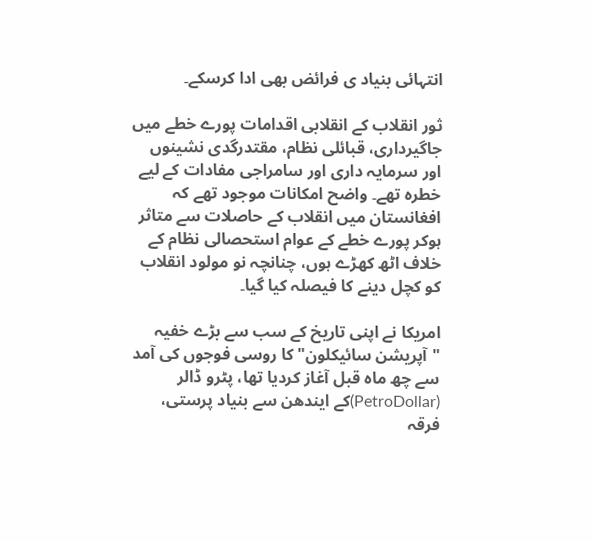انتہائی بنیاد ی فرائض بھی ادا کرسکے۔

ثور انقلاب کے انقلابی اقدامات پورے خطے میں جاگیرداری، قبائلی نظام، مقتدرگدی نشینوں اور سرمایہ داری اور سامراجی مفادات کے لیے خطرہ تھے۔ واضح امکانات موجود تھے کہ افغانستان میں انقلاب کے حاصلات سے متاثر ہوکر پورے خطے کے عوام استحصالی نظام کے خلاف اٹھ کھڑے ہوں، چنانچہ نو مولود انقلاب کو کچل دینے کا فیصلہ کیا گیا۔

امریکا نے اپنی تاریخ کے سب سے بڑے خفیہ "آپریشن سائیکلون"کا روسی فوجوں کی آمد سے چھ ماہ قبل آغاز کردیا تھا، پٹرو ڈالر (PetroDollar)کے ایندھن سے بنیاد پرستی، فرقہ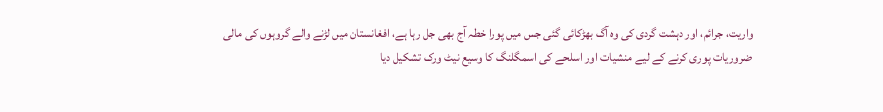واریت، جرائم، اور دہشت گردی کی وہ آگ بھڑکائی گئی جس میں پورا خطہ آج بھی جل رہا ہے، افغانستان میں لڑنے والے گروہوں کی مالی ضروریات پوری کرنے کے لیے منشیات اور اسلحے کی اسمگلنگ کا وسیع نیٹ ورک تشکیل دیا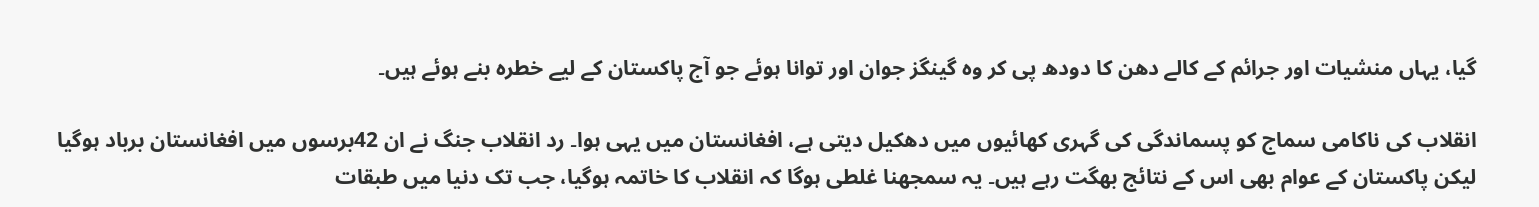گیا، یہاں منشیات اور جرائم کے کالے دھن کا دودھ پی کر وہ گینگز جوان اور توانا ہوئے جو آج پاکستان کے لیے خطرہ بنے ہوئے ہیں۔

انقلاب کی ناکامی سماج کو پسماندگی کی گہری کھائیوں میں دھکیل دیتی ہے، افغانستان میں یہی ہوا۔ رد انقلاب جنگ نے ان 42برسوں میں افغانستان برباد ہوگیا لیکن پاکستان کے عوام بھی اس کے نتائج بھگت رہے ہیں۔ یہ سمجھنا غلطی ہوگا کہ انقلاب کا خاتمہ ہوگیا، جب تک دنیا میں طبقات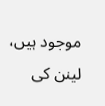موجود ہیں، لینن کی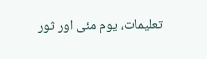تعلیمات، یوم مئی اور ثور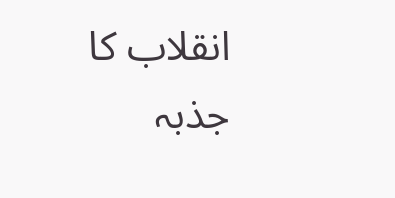انقلاب کا جذبہ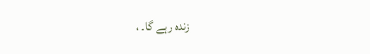زندہ رہے گا۔ ،